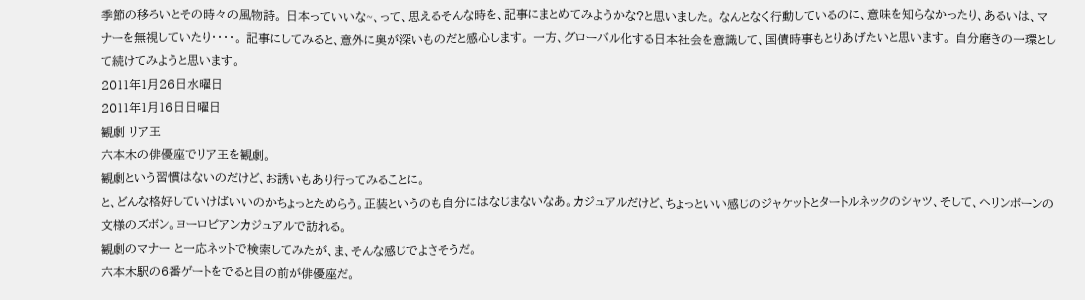季節の移ろいとその時々の風物詩。 日本っていいな~、って、思えるそんな時を、記事にまとめてみようかな?と思いました。 なんとなく行動しているのに、意味を知らなかったり、あるいは、マナーを無視していたり・・・・。 記事にしてみると、意外に奥が深いものだと感心します。 一方、グローバル化する日本社会を意識して、国債時事もとりあげたいと思います。 自分磨きの一環として続けてみようと思います。
2011年1月26日水曜日
2011年1月16日日曜日
観劇 リア王
六本木の俳優座でリア王を観劇。
観劇という習慣はないのだけど、お誘いもあり行ってみることに。
と、どんな格好していけばいいのかちょっとためらう。正装というのも自分にはなじまないなあ。カジュアルだけど、ちょっといい感じのジャケットとタートルネックのシャツ、そして、ヘリンボーンの文様のズボン。ヨーロピアンカジュアルで訪れる。
観劇のマナー と一応ネットで検索してみたが、ま、そんな感じでよさそうだ。
六本木駅の6番ゲートをでると目の前が俳優座だ。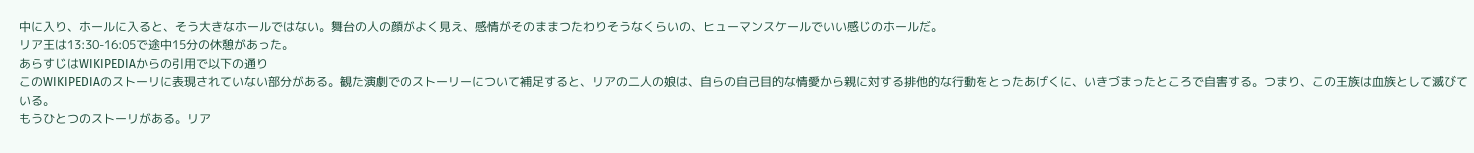中に入り、ホールに入ると、そう大きなホールではない。舞台の人の顔がよく見え、感情がそのままつたわりそうなくらいの、ヒューマンスケールでいい感じのホールだ。
リア王は13:30-16:05で途中15分の休憩があった。
あらすじはWIKIPEDIAからの引用で以下の通り
このWIKIPEDIAのストーリに表現されていない部分がある。観た演劇でのストーリーについて補足すると、リアの二人の娘は、自らの自己目的な情愛から親に対する排他的な行動をとったあげくに、いきづまったところで自害する。つまり、この王族は血族として滅びている。
もうひとつのストーリがある。リア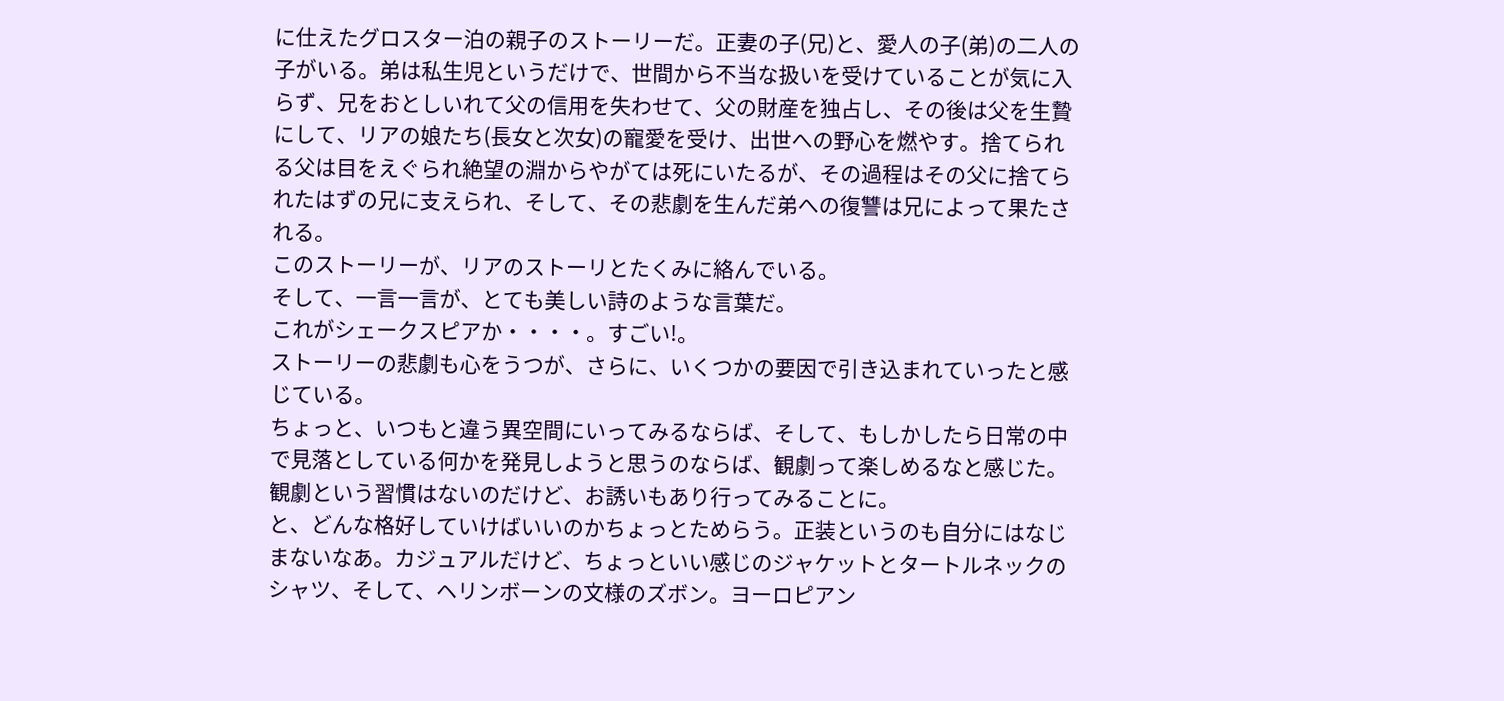に仕えたグロスター泊の親子のストーリーだ。正妻の子(兄)と、愛人の子(弟)の二人の子がいる。弟は私生児というだけで、世間から不当な扱いを受けていることが気に入らず、兄をおとしいれて父の信用を失わせて、父の財産を独占し、その後は父を生贄にして、リアの娘たち(長女と次女)の寵愛を受け、出世への野心を燃やす。捨てられる父は目をえぐられ絶望の淵からやがては死にいたるが、その過程はその父に捨てられたはずの兄に支えられ、そして、その悲劇を生んだ弟への復讐は兄によって果たされる。
このストーリーが、リアのストーリとたくみに絡んでいる。
そして、一言一言が、とても美しい詩のような言葉だ。
これがシェークスピアか・・・・。すごい!。
ストーリーの悲劇も心をうつが、さらに、いくつかの要因で引き込まれていったと感じている。
ちょっと、いつもと違う異空間にいってみるならば、そして、もしかしたら日常の中で見落としている何かを発見しようと思うのならば、観劇って楽しめるなと感じた。
観劇という習慣はないのだけど、お誘いもあり行ってみることに。
と、どんな格好していけばいいのかちょっとためらう。正装というのも自分にはなじまないなあ。カジュアルだけど、ちょっといい感じのジャケットとタートルネックのシャツ、そして、ヘリンボーンの文様のズボン。ヨーロピアン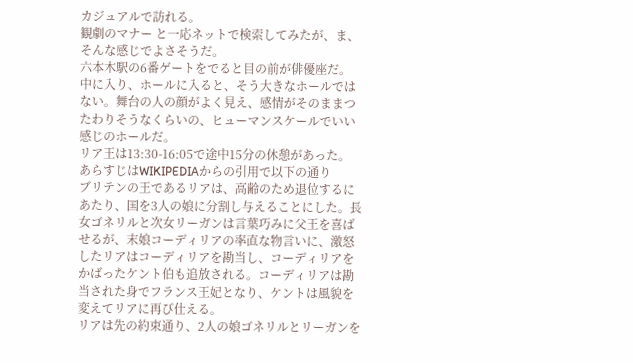カジュアルで訪れる。
観劇のマナー と一応ネットで検索してみたが、ま、そんな感じでよさそうだ。
六本木駅の6番ゲートをでると目の前が俳優座だ。
中に入り、ホールに入ると、そう大きなホールではない。舞台の人の顔がよく見え、感情がそのままつたわりそうなくらいの、ヒューマンスケールでいい感じのホールだ。
リア王は13:30-16:05で途中15分の休憩があった。
あらすじはWIKIPEDIAからの引用で以下の通り
ブリテンの王であるリアは、高齢のため退位するにあたり、国を3人の娘に分割し与えることにした。長女ゴネリルと次女リーガンは言葉巧みに父王を喜ばせるが、末娘コーディリアの率直な物言いに、激怒したリアはコーディリアを勘当し、コーディリアをかばったケント伯も追放される。コーディリアは勘当された身でフランス王妃となり、ケントは風貌を変えてリアに再び仕える。
リアは先の約束通り、2人の娘ゴネリルとリーガンを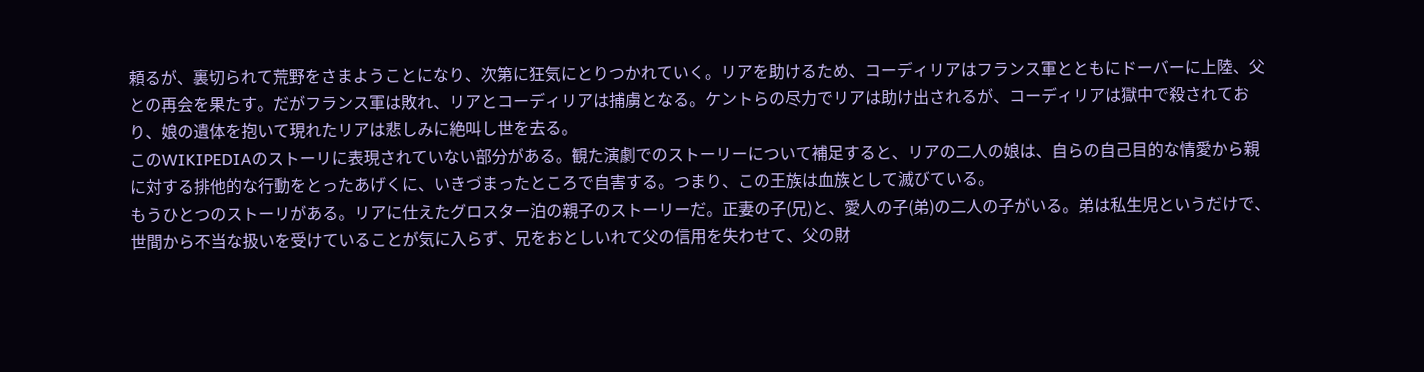頼るが、裏切られて荒野をさまようことになり、次第に狂気にとりつかれていく。リアを助けるため、コーディリアはフランス軍とともにドーバーに上陸、父との再会を果たす。だがフランス軍は敗れ、リアとコーディリアは捕虜となる。ケントらの尽力でリアは助け出されるが、コーディリアは獄中で殺されており、娘の遺体を抱いて現れたリアは悲しみに絶叫し世を去る。
このWIKIPEDIAのストーリに表現されていない部分がある。観た演劇でのストーリーについて補足すると、リアの二人の娘は、自らの自己目的な情愛から親に対する排他的な行動をとったあげくに、いきづまったところで自害する。つまり、この王族は血族として滅びている。
もうひとつのストーリがある。リアに仕えたグロスター泊の親子のストーリーだ。正妻の子(兄)と、愛人の子(弟)の二人の子がいる。弟は私生児というだけで、世間から不当な扱いを受けていることが気に入らず、兄をおとしいれて父の信用を失わせて、父の財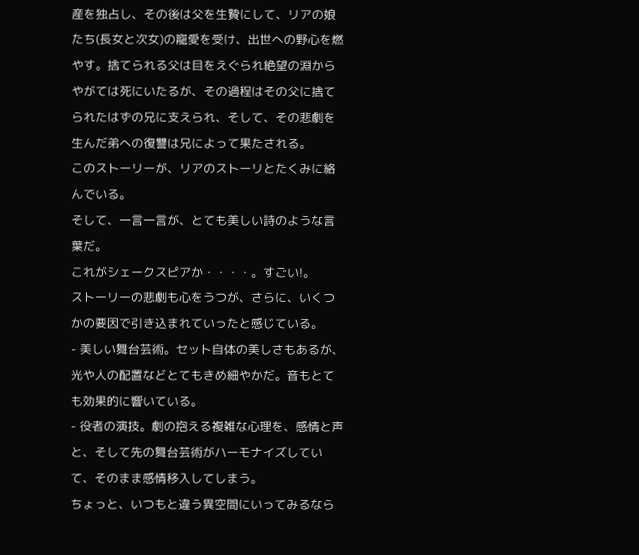産を独占し、その後は父を生贄にして、リアの娘たち(長女と次女)の寵愛を受け、出世への野心を燃やす。捨てられる父は目をえぐられ絶望の淵からやがては死にいたるが、その過程はその父に捨てられたはずの兄に支えられ、そして、その悲劇を生んだ弟への復讐は兄によって果たされる。
このストーリーが、リアのストーリとたくみに絡んでいる。
そして、一言一言が、とても美しい詩のような言葉だ。
これがシェークスピアか・・・・。すごい!。
ストーリーの悲劇も心をうつが、さらに、いくつかの要因で引き込まれていったと感じている。
- 美しい舞台芸術。セット自体の美しさもあるが、光や人の配置などとてもきめ細やかだ。音もとても効果的に響いている。
- 役者の演技。劇の抱える複雑な心理を、感情と声と、そして先の舞台芸術がハーモナイズしていて、そのまま感情移入してしまう。
ちょっと、いつもと違う異空間にいってみるなら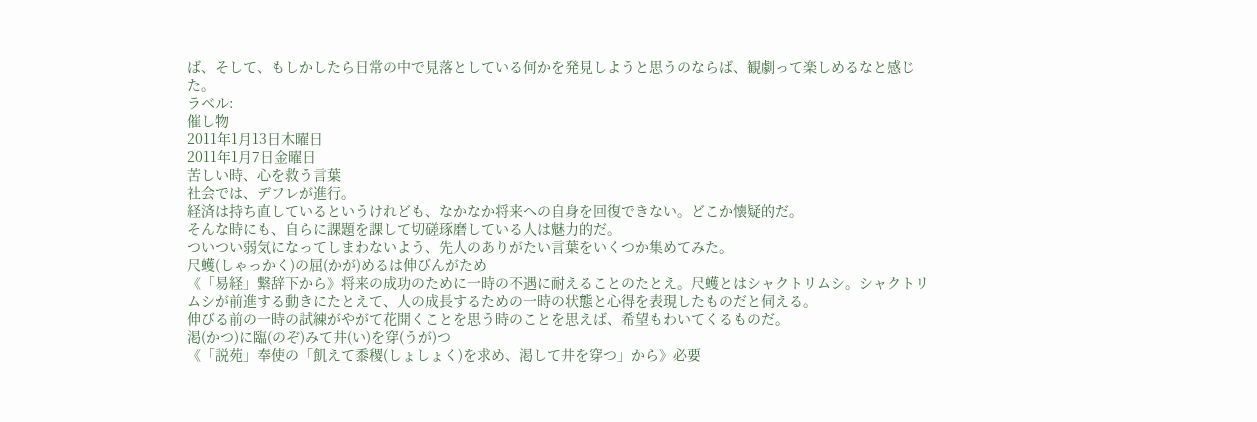ば、そして、もしかしたら日常の中で見落としている何かを発見しようと思うのならば、観劇って楽しめるなと感じた。
ラベル:
催し物
2011年1月13日木曜日
2011年1月7日金曜日
苦しい時、心を救う言葉
社会では、デフレが進行。
経済は持ち直しているというけれども、なかなか将来への自身を回復できない。どこか懐疑的だ。
そんな時にも、自らに課題を課して切磋琢磨している人は魅力的だ。
ついつい弱気になってしまわないよう、先人のありがたい言葉をいくつか集めてみた。
尺蠖(しゃっかく)の屈(かが)めるは伸びんがため
《「易経」繋辞下から》将来の成功のために一時の不遇に耐えることのたとえ。尺蠖とはシャクトリムシ。シャクトリムシが前進する動きにたとえて、人の成長するための一時の状態と心得を表現したものだと伺える。
伸びる前の一時の試練がやがて花開くことを思う時のことを思えば、希望もわいてくるものだ。
渇(かつ)に臨(のぞ)みて井(い)を穿(うが)つ
《「説苑」奉使の「飢えて黍稷(しょしょく)を求め、渇して井を穿つ」から》必要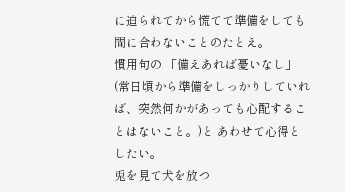に迫られてから慌てて準備をしても間に合わないことのたとえ。
慣用句の 「備えあれば憂いなし」 (常日頃から準備をしっかりしていれば、突然何かがあっても心配することはないこと。)と あわせて心得としたい。
兎を見て犬を放つ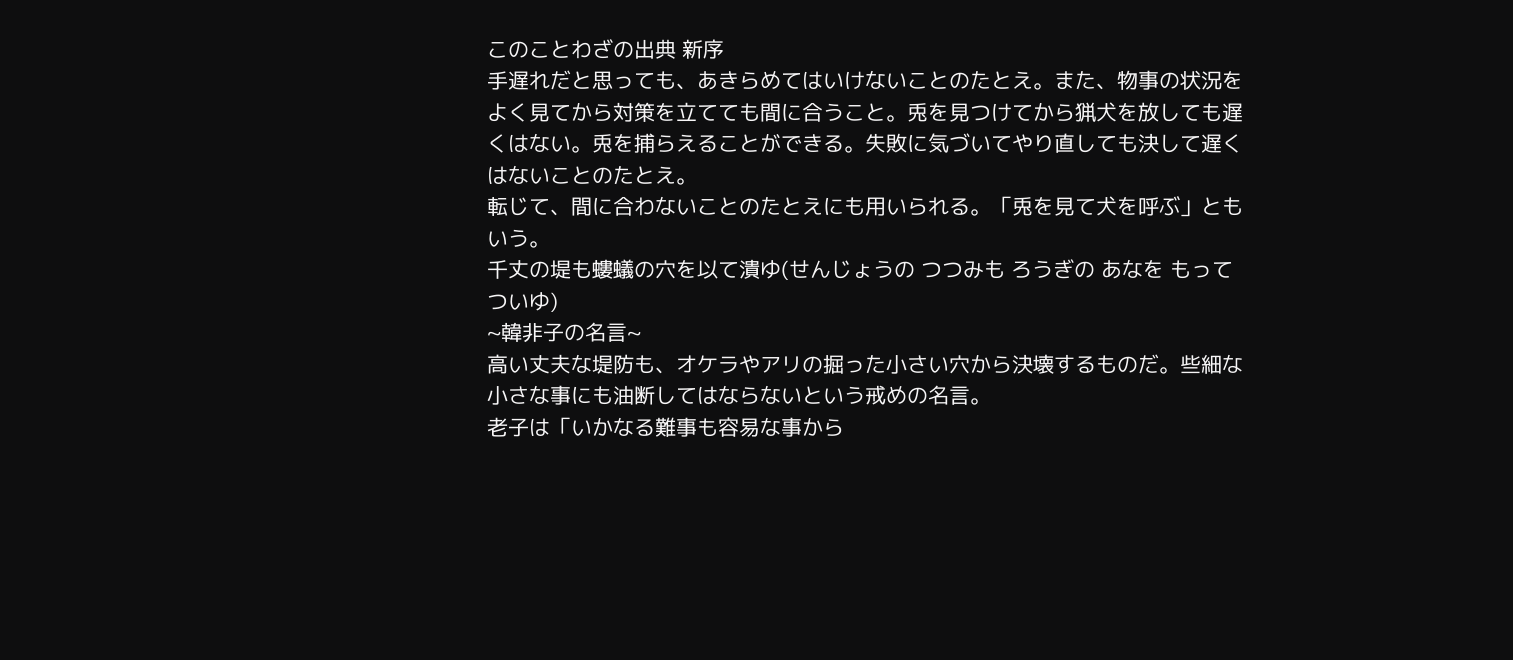このことわざの出典 新序
手遅れだと思っても、あきらめてはいけないことのたとえ。また、物事の状況をよく見てから対策を立てても間に合うこと。兎を見つけてから猟犬を放しても遅くはない。兎を捕らえることができる。失敗に気づいてやり直しても決して遅くはないことのたとえ。
転じて、間に合わないことのたとえにも用いられる。「兎を見て犬を呼ぶ」ともいう。
千丈の堤も螻蟻の穴を以て潰ゆ(せんじょうの つつみも ろうぎの あなを もって ついゆ)
~韓非子の名言~
高い丈夫な堤防も、オケラやアリの掘った小さい穴から決壊するものだ。些細な小さな事にも油断してはならないという戒めの名言。
老子は「いかなる難事も容易な事から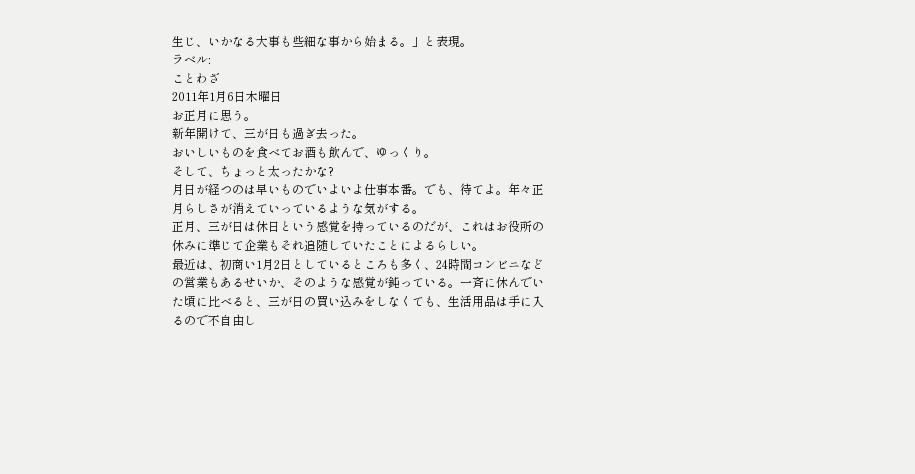生じ、いかなる大事も些細な事から始まる。」と表現。
ラベル:
ことわざ
2011年1月6日木曜日
お正月に思う。
新年開けて、三が日も過ぎ去った。
おいしいものを食べてお酒も飲んで、ゆっくり。
そして、ちょっと太ったかな?
月日が経つのは早いものでいよいよ仕事本番。でも、待てよ。年々正月らしさが消えていっているような気がする。
正月、三が日は休日という感覚を持っているのだが、これはお役所の休みに準じて企業もそれ追随していたことによるらしい。
最近は、初商い1月2日としているところも多く、24時間コンビニなどの営業もあるせいか、そのような感覚が鈍っている。一斉に休んでいた頃に比べると、三が日の買い込みをしなくても、生活用品は手に入るので不自由し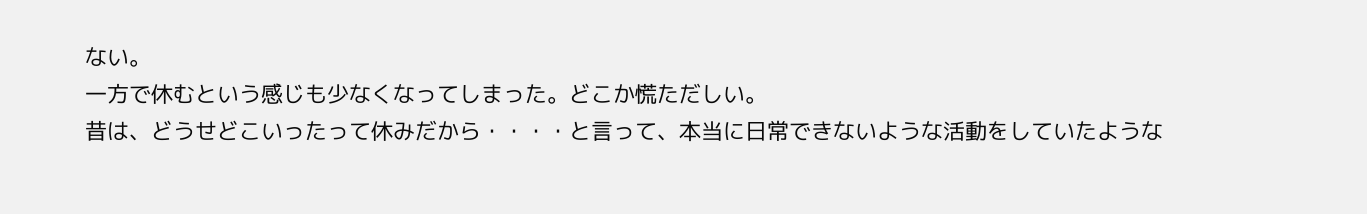ない。
一方で休むという感じも少なくなってしまった。どこか慌ただしい。
昔は、どうせどこいったって休みだから・・・・と言って、本当に日常できないような活動をしていたような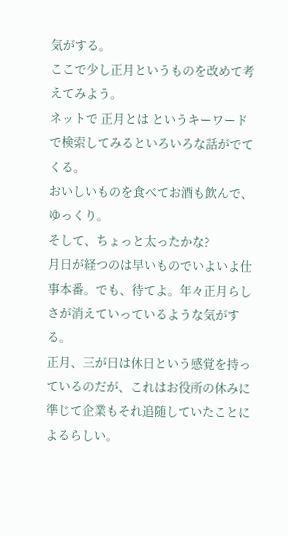気がする。
ここで少し正月というものを改めて考えてみよう。
ネットで 正月とは というキーワードで検索してみるといろいろな話がでてくる。
おいしいものを食べてお酒も飲んで、ゆっくり。
そして、ちょっと太ったかな?
月日が経つのは早いものでいよいよ仕事本番。でも、待てよ。年々正月らしさが消えていっているような気がする。
正月、三が日は休日という感覚を持っているのだが、これはお役所の休みに準じて企業もそれ追随していたことによるらしい。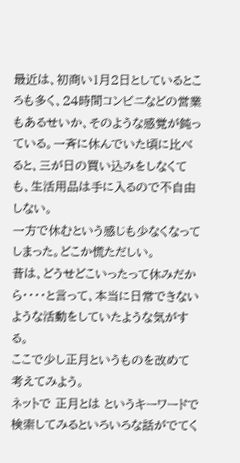最近は、初商い1月2日としているところも多く、24時間コンビニなどの営業もあるせいか、そのような感覚が鈍っている。一斉に休んでいた頃に比べると、三が日の買い込みをしなくても、生活用品は手に入るので不自由しない。
一方で休むという感じも少なくなってしまった。どこか慌ただしい。
昔は、どうせどこいったって休みだから・・・・と言って、本当に日常できないような活動をしていたような気がする。
ここで少し正月というものを改めて考えてみよう。
ネットで 正月とは というキーワードで検索してみるといろいろな話がでてく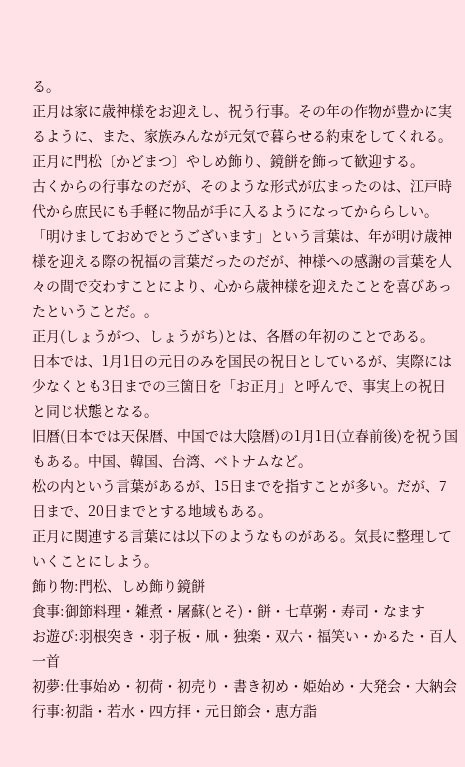る。
正月は家に歳神様をお迎えし、祝う行事。その年の作物が豊かに実るように、また、家族みんなが元気で暮らせる約束をしてくれる。正月に門松〔かどまつ〕やしめ飾り、鏡餅を飾って歓迎する。
古くからの行事なのだが、そのような形式が広まったのは、江戸時代から庶民にも手軽に物品が手に入るようになってかららしい。
「明けましておめでとうございます」という言葉は、年が明け歳神様を迎える際の祝福の言葉だったのだが、神様への感謝の言葉を人々の間で交わすことにより、心から歳神様を迎えたことを喜びあったということだ。。
正月(しょうがつ、しょうがち)とは、各暦の年初のことである。
日本では、1月1日の元日のみを国民の祝日としているが、実際には少なくとも3日までの三箇日を「お正月」と呼んで、事実上の祝日と同じ状態となる。
旧暦(日本では天保暦、中国では大陰暦)の1月1日(立春前後)を祝う国もある。中国、韓国、台湾、ベトナムなど。
松の内という言葉があるが、15日までを指すことが多い。だが、7日まで、20日までとする地域もある。
正月に関連する言葉には以下のようなものがある。気長に整理していくことにしよう。
飾り物:門松、しめ飾り鏡餅
食事:御節料理・雑煮・屠蘇(とそ)・餅・七草粥・寿司・なます
お遊び:羽根突き・羽子板・凧・独楽・双六・福笑い・かるた・百人一首
初夢:仕事始め・初荷・初売り・書き初め・姫始め・大発会・大納会
行事:初詣・若水・四方拝・元日節会・恵方詣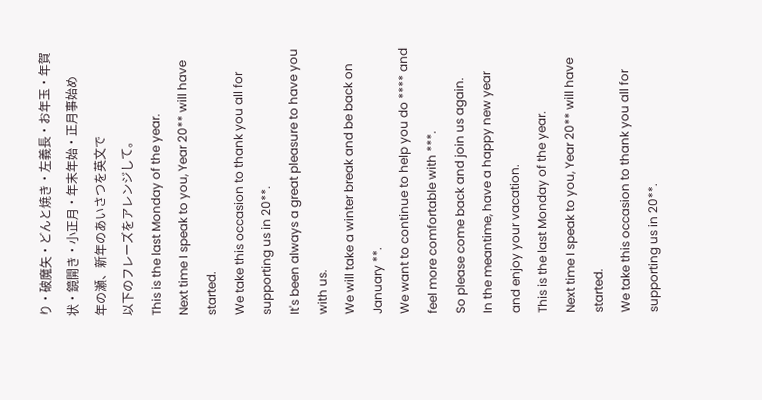り・破魔矢・どんと焼き・左義長・お年玉・年賀状・鏡開き・小正月・年末年始・正月事始め
年の瀬、新年のあいさつを英文で
以下のフレーズをアレンジして。
This is the last Monday of the year.
Next time I speak to you, Year 20** will have started.
We take this occasion to thank you all for supporting us in 20**.
It's been always a great pleasure to have you with us.
We will take a winter break and be back on January **.
We want to continue to help you do **** and feel more comfortable with ***.
So please come back and join us again.
In the meantime, have a happy new year and enjoy your vacation.
This is the last Monday of the year.
Next time I speak to you, Year 20** will have started.
We take this occasion to thank you all for supporting us in 20**.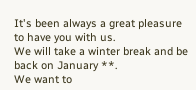It's been always a great pleasure to have you with us.
We will take a winter break and be back on January **.
We want to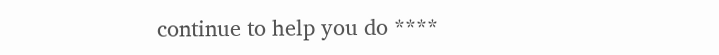continue to help you do ****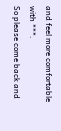and feel more comfortable with ***.
So please come back and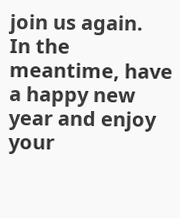join us again.
In the meantime, have a happy new year and enjoy your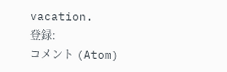vacation.
登録:
コメント (Atom)